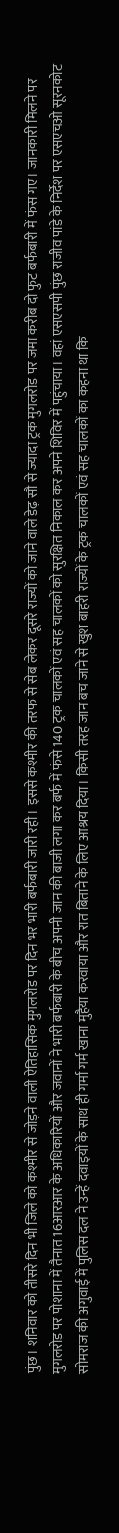पुंछ। शनिवार को तीसरे दिन भी जिले को कश्मीर से जोड़ने वाली ऐतिहासिक मुगलरोड पर दिन भर भारी बर्फबारी जारी रही। इससे कश्मीर की तरफ से सेब लेकर दूसरे राज्यों को जाने वाले डेढ़ सौ से ज्यादा ट्रक मुगलरोड पर जमा करीब दो फुट बर्फबारी में फंस गए। जानकारी मिलने पर मुगलरोड पर पोशाना में तैनात 16आरआर के अधिकारियों और जवानों ने भारी बर्फबारी के बीच अपनी जान की बाजी लगा कर बर्फ में फंसे 140 ट्रक चालकों एवं सह चालकों को सुरक्षित निकाल कर अपने शिविर में पहुंचाया। वहां एसएसपी पुंछ राजीव पांडे के निर्देश पर एसएचओ सूरनकोट सोमराज की अगुवाई में पुलिस दल ने उन्हें दवाइयों के साथ ही गर्मा गर्म खाना मुहैया करवाया और रात बिताने के लिए आश्रय दिया। किसी तरह जान बच जाने से खुश बाहरी राज्यों के ट्रक चालकों एवं सह चालकों का कहना था कि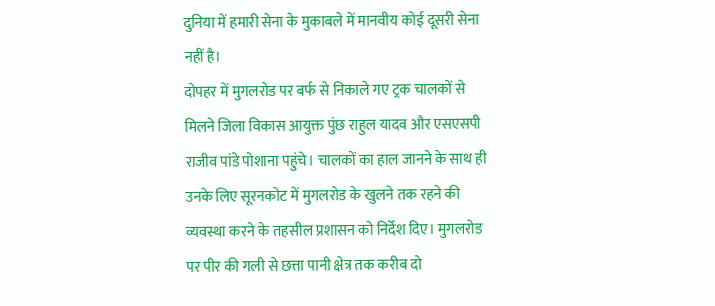दुनिया में हमारी सेना के मुकाबले में मानवीय कोई दूसरी सेना नहीं है।
दोपहर में मुगलरोड पर बर्फ से निकाले गए ट्रक चालकों से मिलने जिला विकास आयुक्त पुंछ राहुल यादव और एसएसपी राजीव पांडे पोशाना पहुंचे। चालकों का हाल जानने के साथ ही उनके लिए सूरनकोट में मुगलरोड के खुलने तक रहने की व्यवस्था करने के तहसील प्रशासन को निर्देश दिए। मुगलरोड पर पीर की गली से छत्ता पानी क्षेत्र तक करीब दो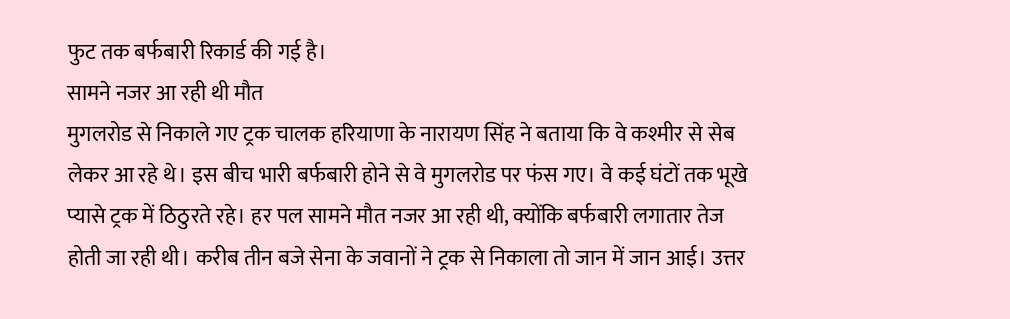फुट तक बर्फबारी रिकार्ड की गई है।
सामने नजर आ रही थी मौत
मुगलरोड से निकाले गए ट्रक चालक हरियाणा के नारायण सिंह ने बताया कि वे कश्मीर से सेब लेकर आ रहे थे। इस बीच भारी बर्फबारी होने से वे मुगलरोड पर फंस गए। वे कई घंटों तक भूखे प्यासे ट्रक में ठिठुरते रहे। हर पल सामने मौत नजर आ रही थी, क्योंकि बर्फबारी लगातार तेज होती जा रही थी। करीब तीन बजे सेना के जवानों ने ट्रक से निकाला तो जान में जान आई। उत्तर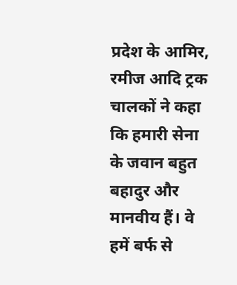प्रदेश के आमिर, रमीज आदि ट्रक चालकों ने कहा कि हमारी सेना के जवान बहुत बहादुर और मानवीय हैं। वे हमें बर्फ से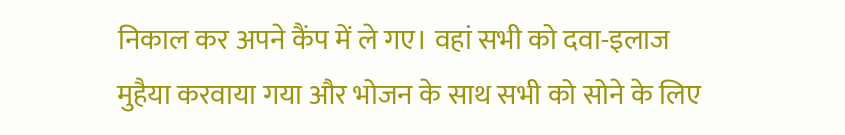निकाल कर अपने कैंप में ले गए। वहां सभी को दवा-इलाज मुहैया करवाया गया और भोजन के साथ सभी को सोने के लिए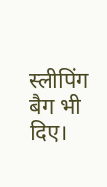स्लीपिंग बैग भी दिए।